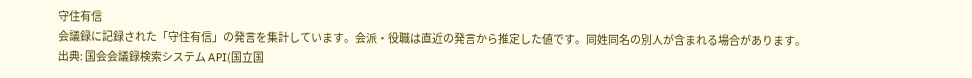守住有信
会議録に記録された「守住有信」の発言を集計しています。会派・役職は直近の発言から推定した値です。同姓同名の別人が含まれる場合があります。
出典: 国会会議録検索システム API(国立国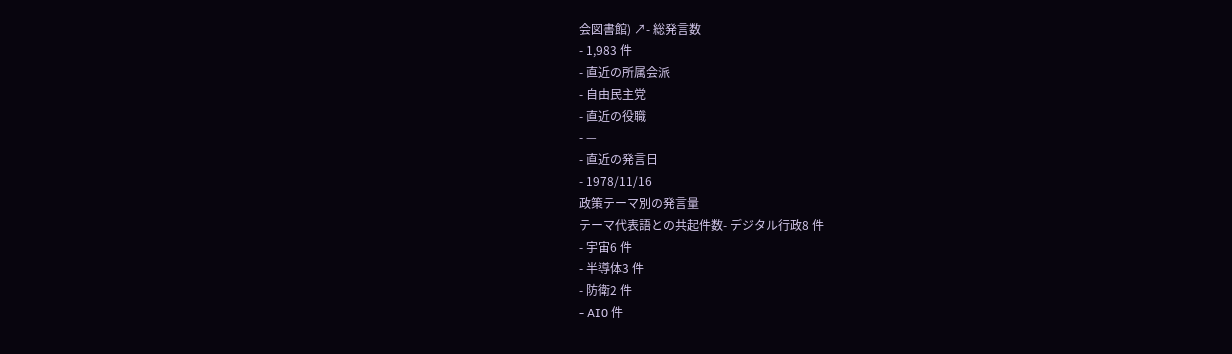会図書館) ↗- 総発言数
- 1,983 件
- 直近の所属会派
- 自由民主党
- 直近の役職
- —
- 直近の発言日
- 1978/11/16
政策テーマ別の発言量
テーマ代表語との共起件数- デジタル行政8 件
- 宇宙6 件
- 半導体3 件
- 防衛2 件
- AI0 件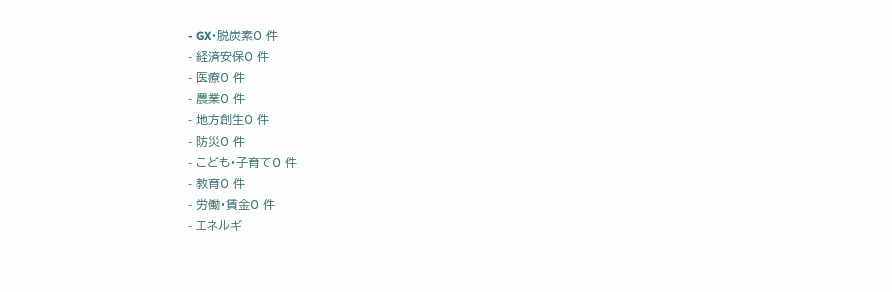- GX・脱炭素0 件
- 経済安保0 件
- 医療0 件
- 農業0 件
- 地方創生0 件
- 防災0 件
- こども・子育て0 件
- 教育0 件
- 労働・賃金0 件
- エネルギ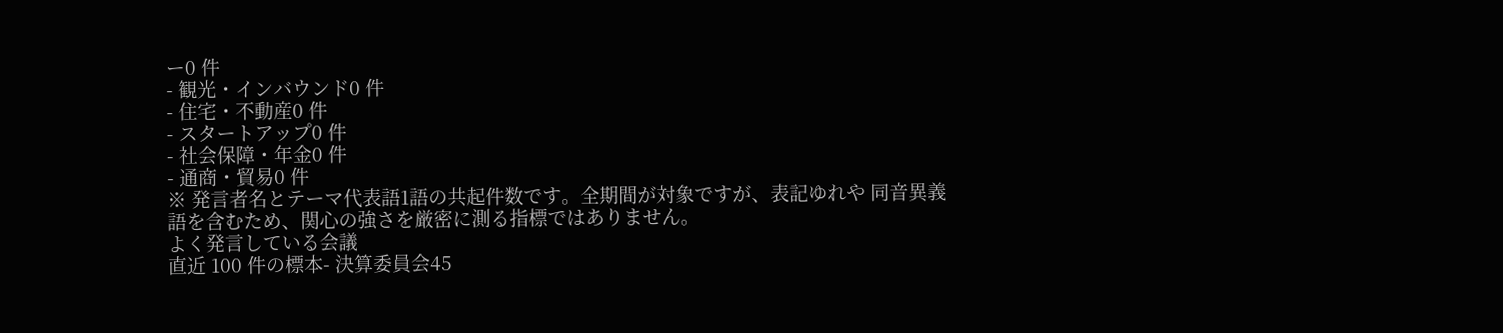ー0 件
- 観光・インバウンド0 件
- 住宅・不動産0 件
- スタートアップ0 件
- 社会保障・年金0 件
- 通商・貿易0 件
※ 発言者名とテーマ代表語1語の共起件数です。全期間が対象ですが、表記ゆれや 同音異義語を含むため、関心の強さを厳密に測る指標ではありません。
よく発言している会議
直近 100 件の標本- 決算委員会45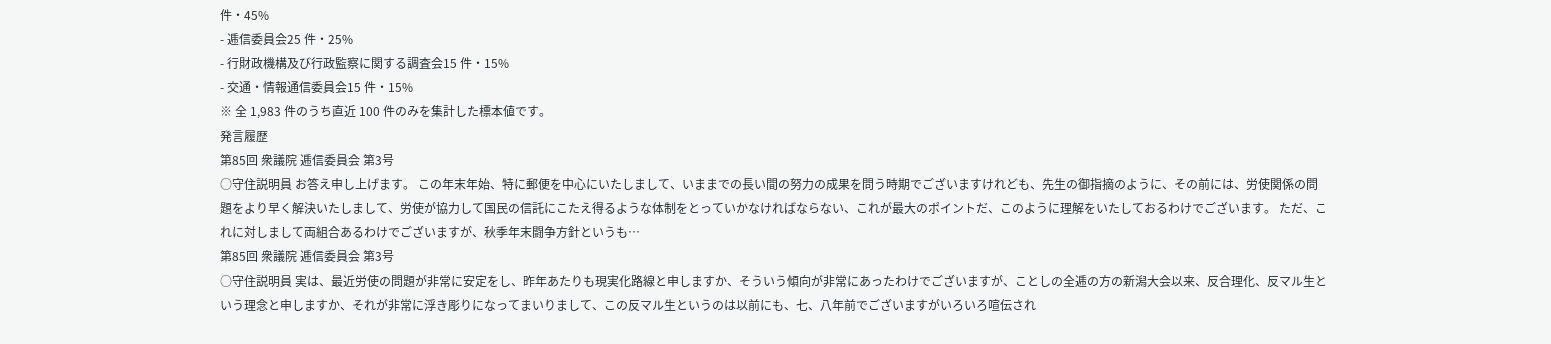件・45%
- 逓信委員会25 件・25%
- 行財政機構及び行政監察に関する調査会15 件・15%
- 交通・情報通信委員会15 件・15%
※ 全 1,983 件のうち直近 100 件のみを集計した標本値です。
発言履歴
第85回 衆議院 逓信委員会 第3号
○守住説明員 お答え申し上げます。 この年末年始、特に郵便を中心にいたしまして、いままでの長い間の努力の成果を問う時期でございますけれども、先生の御指摘のように、その前には、労使関係の問題をより早く解決いたしまして、労使が協力して国民の信託にこたえ得るような体制をとっていかなければならない、これが最大のポイントだ、このように理解をいたしておるわけでございます。 ただ、これに対しまして両組合あるわけでございますが、秋季年末闘争方針というも…
第85回 衆議院 逓信委員会 第3号
○守住説明員 実は、最近労使の問題が非常に安定をし、昨年あたりも現実化路線と申しますか、そういう傾向が非常にあったわけでございますが、ことしの全逓の方の新潟大会以来、反合理化、反マル生という理念と申しますか、それが非常に浮き彫りになってまいりまして、この反マル生というのは以前にも、七、八年前でございますがいろいろ喧伝され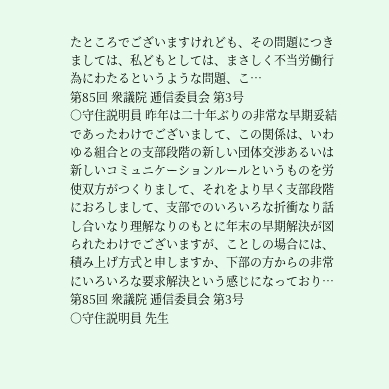たところでございますけれども、その問題につきましては、私どもとしては、まさしく不当労働行為にわたるというような問題、こ…
第85回 衆議院 逓信委員会 第3号
○守住説明員 昨年は二十年ぶりの非常な早期妥結であったわけでございまして、この関係は、いわゆる組合との支部段階の新しい団体交渉あるいは新しいコミュニケーションルールというものを労使双方がつくりまして、それをより早く支部段階におろしまして、支部でのいろいろな折衝なり話し合いなり理解なりのもとに年末の早期解決が図られたわけでございますが、ことしの場合には、積み上げ方式と申しますか、下部の方からの非常にいろいろな要求解決という感じになっており…
第85回 衆議院 逓信委員会 第3号
○守住説明員 先生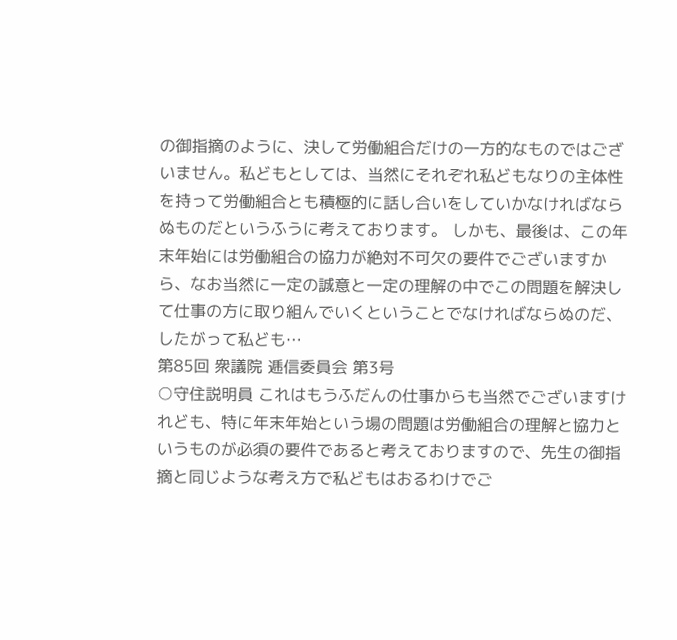の御指摘のように、決して労働組合だけの一方的なものではございません。私どもとしては、当然にそれぞれ私どもなりの主体性を持って労働組合とも積極的に話し合いをしていかなければならぬものだというふうに考えております。 しかも、最後は、この年末年始には労働組合の協力が絶対不可欠の要件でございますから、なお当然に一定の誠意と一定の理解の中でこの問題を解決して仕事の方に取り組んでいくということでなければならぬのだ、したがって私ども…
第85回 衆議院 逓信委員会 第3号
○守住説明員 これはもうふだんの仕事からも当然でございますけれども、特に年末年始という場の問題は労働組合の理解と協力というものが必須の要件であると考えておりますので、先生の御指摘と同じような考え方で私どもはおるわけでご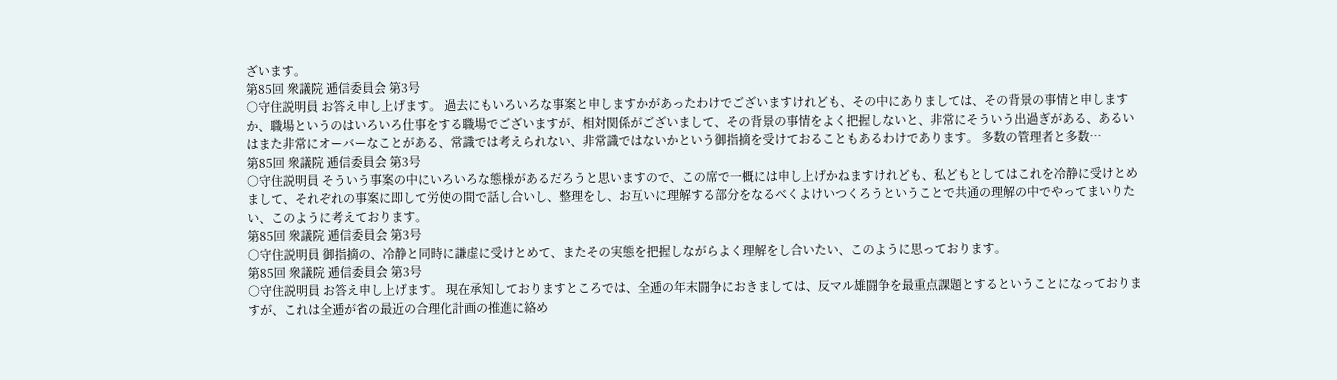ざいます。
第85回 衆議院 逓信委員会 第3号
○守住説明員 お答え申し上げます。 過去にもいろいろな事案と申しますかがあったわけでございますけれども、その中にありましては、その背景の事情と申しますか、職場というのはいろいろ仕事をする職場でございますが、相対関係がございまして、その背景の事情をよく把握しないと、非常にそういう出過ぎがある、あるいはまた非常にオーバーなことがある、常識では考えられない、非常識ではないかという御指摘を受けておることもあるわけであります。 多数の管理者と多数…
第85回 衆議院 逓信委員会 第3号
○守住説明員 そういう事案の中にいろいろな態様があるだろうと思いますので、この席で一概には申し上げかねますけれども、私どもとしてはこれを冷静に受けとめまして、それぞれの事案に即して労使の間で話し合いし、整理をし、お互いに理解する部分をなるべくよけいつくろうということで共通の理解の中でやってまいりたい、このように考えております。
第85回 衆議院 逓信委員会 第3号
○守住説明員 御指摘の、冷静と同時に謙虚に受けとめて、またその実態を把握しながらよく理解をし合いたい、このように思っております。
第85回 衆議院 逓信委員会 第3号
○守住説明員 お答え申し上げます。 現在承知しておりますところでは、全逓の年末闘争におきましては、反マル雄闘争を最重点課題とするということになっておりますが、これは全逓が省の最近の合理化計画の推進に絡め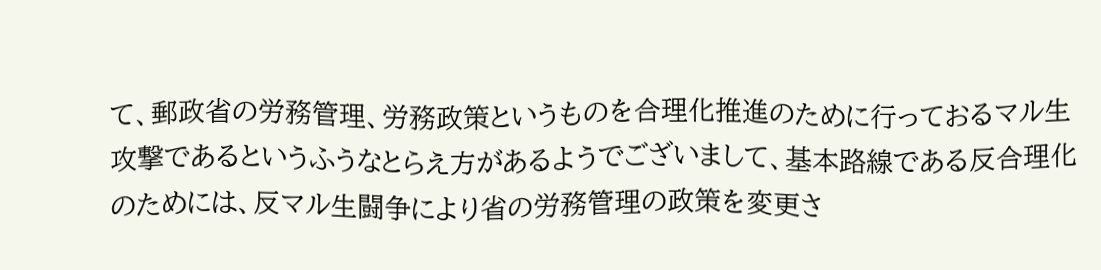て、郵政省の労務管理、労務政策というものを合理化推進のために行っておるマル生攻撃であるというふうなとらえ方があるようでございまして、基本路線である反合理化のためには、反マル生闘争により省の労務管理の政策を変更さ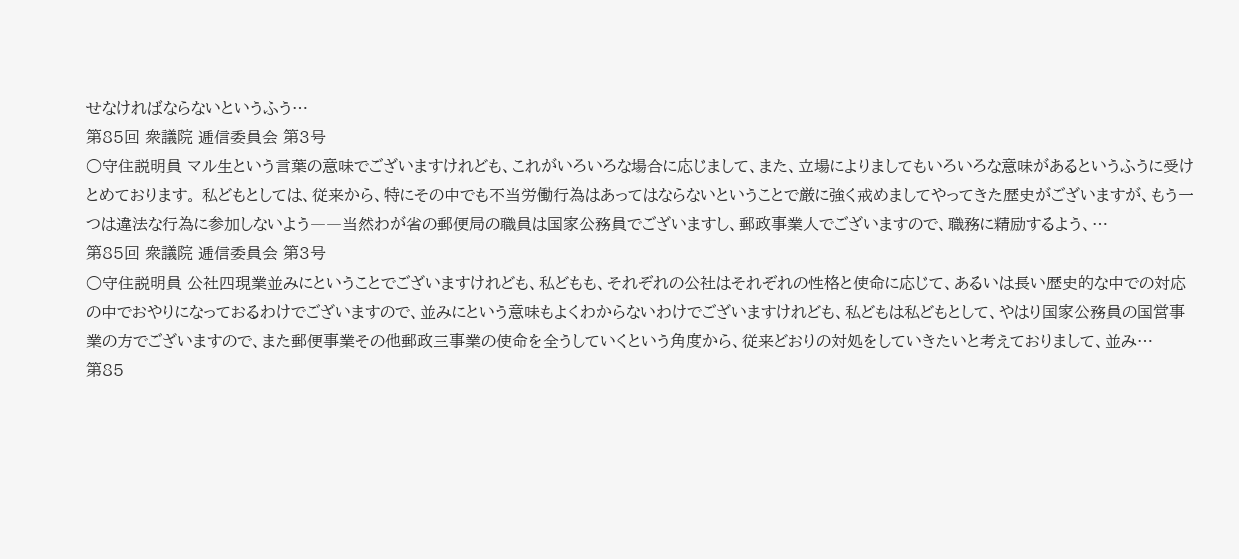せなければならないというふう…
第85回 衆議院 逓信委員会 第3号
○守住説明員 マル生という言葉の意味でございますけれども、これがいろいろな場合に応じまして、また、立場によりましてもいろいろな意味があるというふうに受けとめております。 私どもとしては、従来から、特にその中でも不当労働行為はあってはならないということで厳に強く戒めましてやってきた歴史がございますが、もう一つは違法な行為に参加しないよう――当然わが省の郵便局の職員は国家公務員でございますし、郵政事業人でございますので、職務に精励するよう、…
第85回 衆議院 逓信委員会 第3号
○守住説明員 公社四現業並みにということでございますけれども、私どもも、それぞれの公社はそれぞれの性格と使命に応じて、あるいは長い歴史的な中での対応の中でおやりになっておるわけでございますので、並みにという意味もよくわからないわけでございますけれども、私どもは私どもとして、やはり国家公務員の国営事業の方でございますので、また郵便事業その他郵政三事業の使命を全うしていくという角度から、従来どおりの対処をしていきたいと考えておりまして、並み…
第85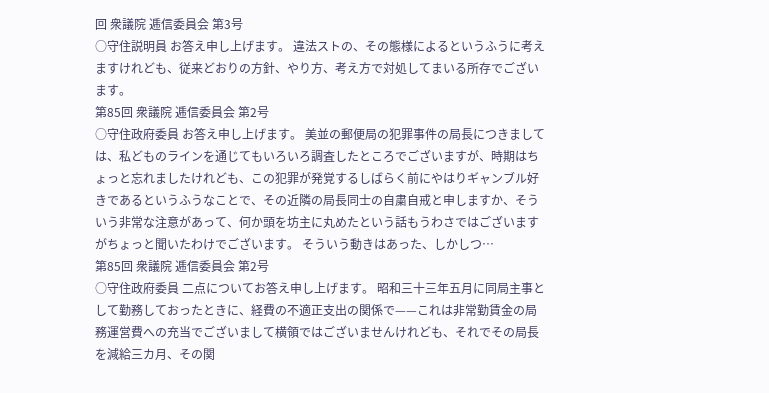回 衆議院 逓信委員会 第3号
○守住説明員 お答え申し上げます。 違法ストの、その態様によるというふうに考えますけれども、従来どおりの方針、やり方、考え方で対処してまいる所存でございます。
第85回 衆議院 逓信委員会 第2号
○守住政府委員 お答え申し上げます。 美並の郵便局の犯罪事件の局長につきましては、私どものラインを通じてもいろいろ調査したところでございますが、時期はちょっと忘れましたけれども、この犯罪が発覚するしばらく前にやはりギャンブル好きであるというふうなことで、その近隣の局長同士の自粛自戒と申しますか、そういう非常な注意があって、何か頭を坊主に丸めたという話もうわさではございますがちょっと聞いたわけでございます。 そういう動きはあった、しかしつ…
第85回 衆議院 逓信委員会 第2号
○守住政府委員 二点についてお答え申し上げます。 昭和三十三年五月に同局主事として勤務しておったときに、経費の不適正支出の関係で——これは非常勤賃金の局務運営費への充当でございまして横領ではございませんけれども、それでその局長を減給三カ月、その関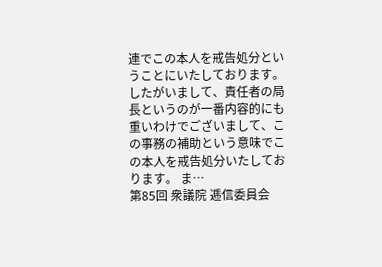連でこの本人を戒告処分ということにいたしております。したがいまして、責任者の局長というのが一番内容的にも重いわけでございまして、この事務の補助という意味でこの本人を戒告処分いたしております。 ま…
第85回 衆議院 逓信委員会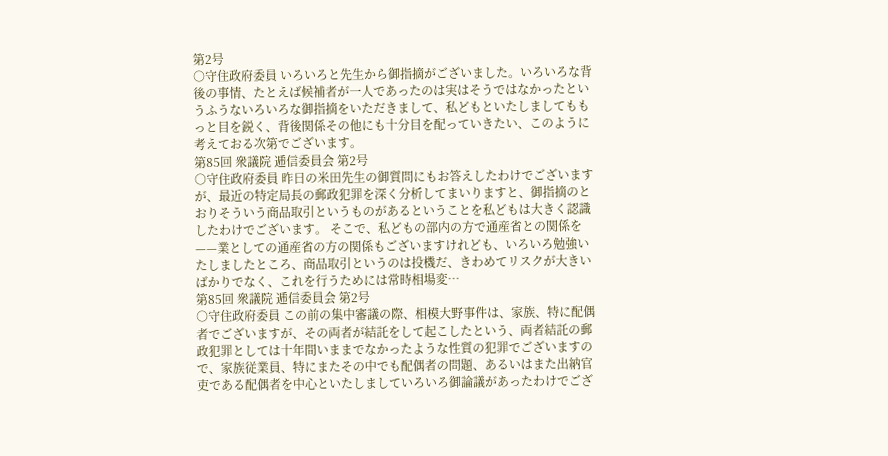第2号
○守住政府委員 いろいろと先生から御指摘がございました。いろいろな背後の事情、たとえば候補者が一人であったのは実はそうではなかったというふうないろいろな御指摘をいただきまして、私どもといたしましてももっと目を鋭く、背後関係その他にも十分目を配っていきたい、このように考えておる次第でございます。
第85回 衆議院 逓信委員会 第2号
○守住政府委員 昨日の米田先生の御質問にもお答えしたわけでございますが、最近の特定局長の郵政犯罪を深く分析してまいりますと、御指摘のとおりそういう商品取引というものがあるということを私どもは大きく認識したわけでございます。 そこで、私どもの部内の方で通産省との関係を——業としての通産省の方の関係もございますけれども、いろいろ勉強いたしましたところ、商品取引というのは投機だ、きわめてリスクが大きいばかりでなく、これを行うためには常時相場変…
第85回 衆議院 逓信委員会 第2号
○守住政府委員 この前の集中審議の際、相模大野事件は、家族、特に配偶者でございますが、その両者が結託をして起こしたという、両者結託の郵政犯罪としては十年間いままでなかったような性質の犯罪でございますので、家族従業員、特にまたその中でも配偶者の問題、あるいはまた出納官吏である配偶者を中心といたしましていろいろ御論議があったわけでござ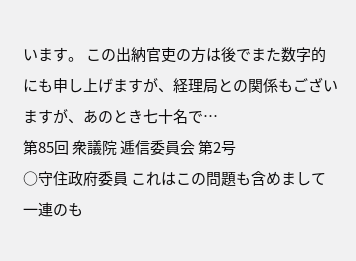います。 この出納官吏の方は後でまた数字的にも申し上げますが、経理局との関係もございますが、あのとき七十名で…
第85回 衆議院 逓信委員会 第2号
○守住政府委員 これはこの問題も含めまして一連のも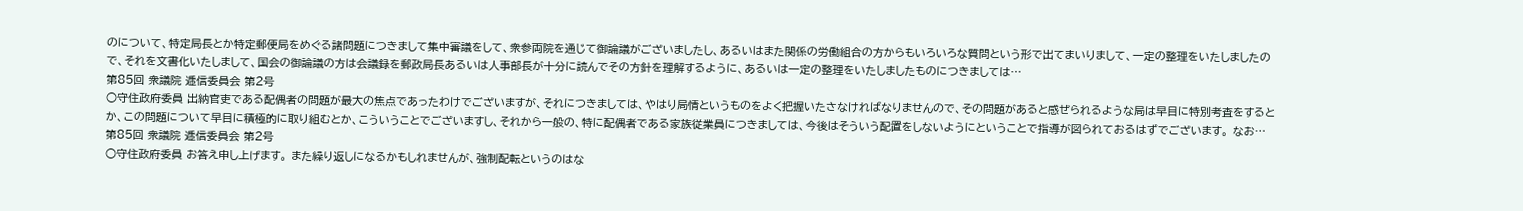のについて、特定局長とか特定郵便局をめぐる諸問題につきまして集中審議をして、衆参両院を通じて御論議がございましたし、あるいはまた関係の労働組合の方からもいろいろな質問という形で出てまいりまして、一定の整理をいたしましたので、それを文書化いたしまして、国会の御論議の方は会議録を郵政局長あるいは人事部長が十分に読んでその方針を理解するように、あるいは一定の整理をいたしましたものにつきましては…
第85回 衆議院 逓信委員会 第2号
○守住政府委員 出納官吏である配偶者の問題が最大の焦点であったわけでございますが、それにつきましては、やはり局情というものをよく把握いたさなければなりませんので、その問題があると感ぜられるような局は早目に特別考査をするとか、この問題について早目に積極的に取り組むとか、こういうことでございますし、それから一般の、特に配偶者である家族従業員につきましては、今後はそういう配置をしないようにということで指導が図られておるはずでございます。 なお…
第85回 衆議院 逓信委員会 第2号
○守住政府委員 お答え申し上げます。 また繰り返しになるかもしれませんが、強制配転というのはな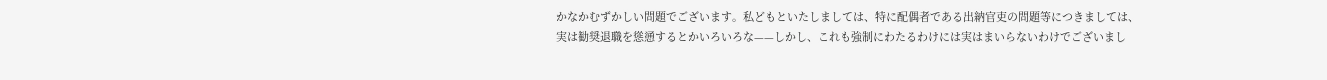かなかむずかしい問題でございます。私どもといたしましては、特に配偶者である出納官吏の問題等につきましては、実は勧奨退職を慫慂するとかいろいろな——しかし、これも強制にわたるわけには実はまいらないわけでございまし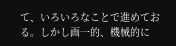て、いろいろなことで進めておる。しかし画一的、機械的に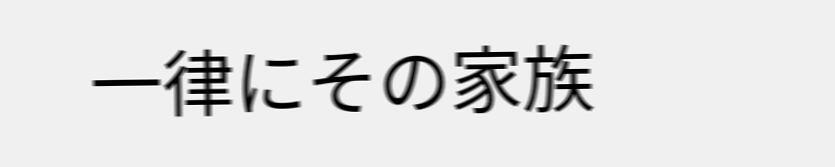一律にその家族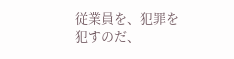従業員を、犯罪を犯すのだ、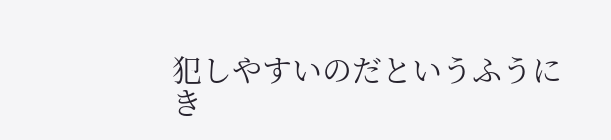犯しやすいのだというふうにき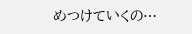めつけていくの…